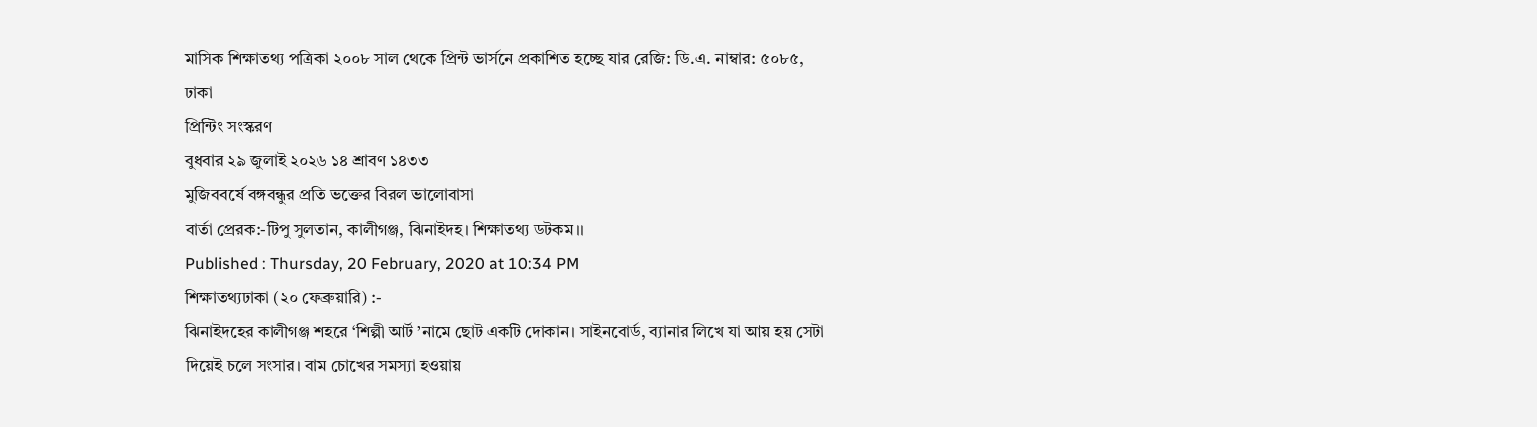মাসিক শিক্ষাতথ্য পত্রিকা ২০০৮ সাল থেকে প্রিন্ট ভার্সনে প্রকাশিত হচ্ছে যার রেজি: ডি.এ. নাম্বার: ৫০৮৫, ঢাকা
প্রিন্টিং সংস্করণ
বুধবার ২৯ জুলাই ২০২৬ ১৪ শ্রাবণ ১৪৩৩
মুজিববর্ষে বঙ্গবন্ধুর প্রতি ভক্তের বিরল ভালোবাসা
বার্তা প্রেরক:-টিপু সুলতান, কালীগঞ্জ, ঝিনাইদহ। শিক্ষাতথ্য ডটকম।।
Published : Thursday, 20 February, 2020 at 10:34 PM
শিক্ষাতথ্যঢাকা (২০ ফেব্রুয়ারি) :-
ঝিনাইদহের কালীগঞ্জ শহরে ‘শিল্পী আর্ট ’নামে ছোট একটি দোকান। সাইনবোর্ড, ব্যানার লিখে যা আয় হয় সেটা দিয়েই চলে সংসার। বাম চোখের সমস্যা হওয়ায়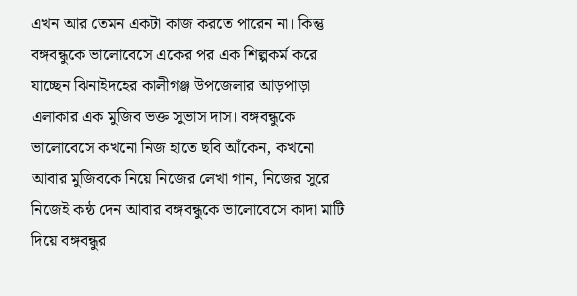এখন আর তেমন একটা কাজ করতে পারেন না। কিন্তু বঙ্গবন্ধুকে ভালোবেসে একের পর এক শিল্পকর্ম করে যাচ্ছেন ঝিনাইদহের কালীগঞ্জ উপজেলার আড়পাড়া এলাকার এক মুজিব ভক্ত সুভাস দাস। বঙ্গবন্ধুকে ভালোবেসে কখনো নিজ হাতে ছবি আঁকেন, কখনো আবার মুজিবকে নিয়ে নিজের লেখা গান, নিজের সুরে নিজেই কন্ঠ দেন আবার বঙ্গবন্ধুকে ভালোবেসে কাদা মাটি দিয়ে বঙ্গবন্ধুর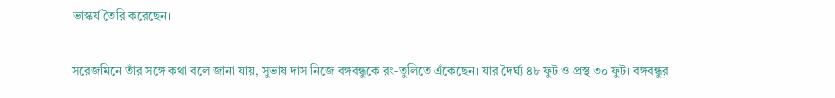ভাস্কর্য তৈরি করেছেন।

সরেজমিনে তাঁর সঙ্গে কথা বলে জানা যায়, সুভাষ দাস নিজে বঙ্গবন্ধুকে রং-তুলিতে এঁকেছেন। যার দৈর্ঘ্য ৪৮ ফুট ও প্রস্থ ৩০ ফুট। বঙ্গবন্ধুর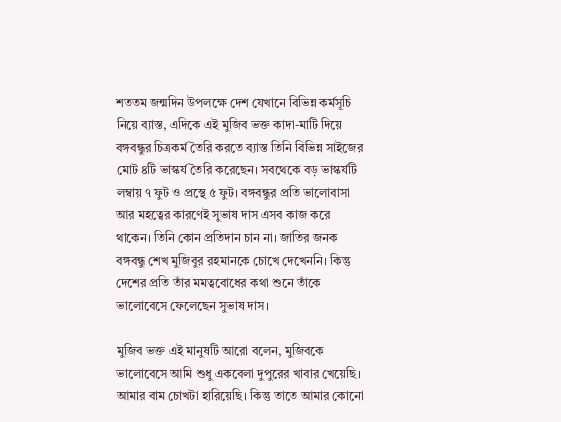শততম জন্মদিন উপলক্ষে দেশ যেখানে বিভিন্ন কর্মসূচি নিয়ে ব্যাস্ত, এদিকে এই মুজিব ভক্ত কাদা-মাটি দিয়ে বঙ্গবন্ধুর চিত্রকর্ম তৈরি করতে ব্যাস্ত তিনি বিভিন্ন সাইজের মোট ৪টি ভাস্কর্য তৈরি করেছেন। সবথেকে বড় ভাস্কর্যটি লম্বায় ৭ ফুট ও প্রস্থে ৫ ফুট। বঙ্গবন্ধুর প্রতি ভালোবাসা আর মহত্বের কারণেই সুভাষ দাস এসব কাজ করে থাকেন। তিনি কোন প্রতিদান চান না। জাতির জনক বঙ্গবন্ধু শেখ মুজিবুর রহমানকে চোখে দেখেননি। কিন্তু দেশের প্রতি তাঁর মমত্ববোধের কথা শুনে তাঁকে ভালোবেসে ফেলেছেন সুভাষ দাস।

মুজিব ভক্ত এই মানুষটি আরো বলেন, মুজিবকে ভালোবেসে আমি শুধু একবেলা দুপুরের খাবার খেয়েছি। আমার বাম চোখটা হারিয়েছি। কিন্তু তাতে আমার কোনো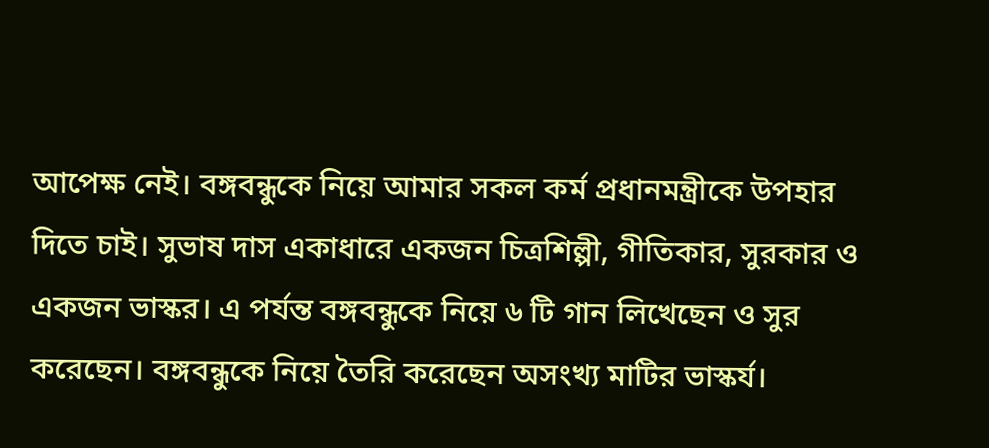আপেক্ষ নেই। বঙ্গবন্ধুকে নিয়ে আমার সকল কর্ম প্রধানমন্ত্রীকে উপহার দিতে চাই। সুভাষ দাস একাধারে একজন চিত্রশিল্পী, গীতিকার, সুরকার ও একজন ভাস্কর। এ পর্যন্ত বঙ্গবন্ধুকে নিয়ে ৬ টি গান লিখেছেন ও সুর করেছেন। বঙ্গবন্ধুকে নিয়ে তৈরি করেছেন অসংখ্য মাটির ভাস্কর্য।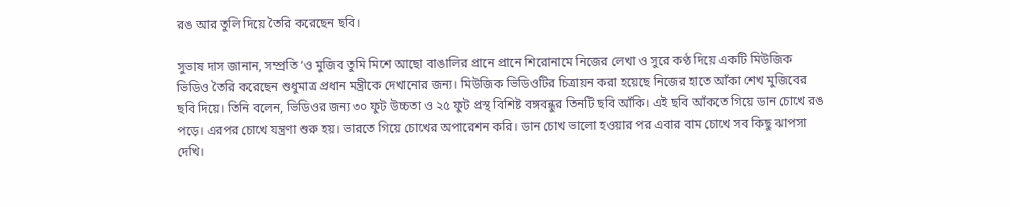রঙ আর তুলি দিয়ে তৈরি করেছেন ছবি।

সুভাষ দাস জানান, সম্প্রতি ‘ও মুজিব তুমি মিশে আছো বাঙালির প্রানে প্রানে শিরোনামে নিজের লেখা ও সুরে কণ্ঠ দিয়ে একটি মিউজিক ভিডিও তৈরি করেছেন শুধুমাত্র প্রধান মন্ত্রীকে দেখানোর জন্য। মিউজিক ভিডিওটির চিত্রায়ন করা হয়েছে নিজের হাতে আঁকা শেখ মুজিবের ছবি দিয়ে। তিনি বলেন, ভিডিওর জন্য ৩০ ফুট উচ্চতা ও ২৫ ফুট প্রস্থ বিশিষ্ট বঙ্গবন্ধুর তিনটি ছবি আঁকি। এই ছবি আঁকতে গিয়ে ডান চোখে রঙ পড়ে। এরপর চোখে যন্ত্রণা শুরু হয়। ভারতে গিয়ে চোখের অপারেশন করি। ডান চোখ ভালো হওয়ার পর এবার বাম চোখে সব কিছু ঝাপসা দেখি।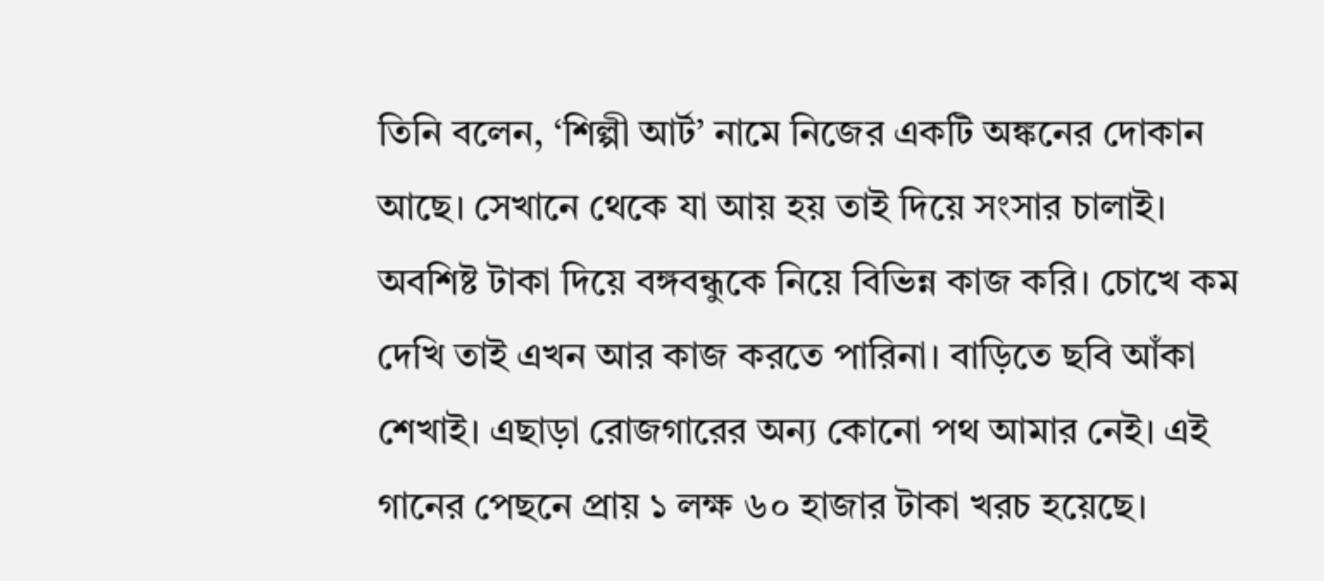তিনি বলেন, ‘শিল্পী আর্ট’ নামে নিজের একটি অঙ্কনের দোকান আছে। সেখানে থেকে যা আয় হয় তাই দিয়ে সংসার চালাই। অবশিষ্ট টাকা দিয়ে বঙ্গবন্ধুকে নিয়ে বিভিন্ন কাজ করি। চোখে কম দেখি তাই এখন আর কাজ করতে পারিনা। বাড়িতে ছবি আঁকা শেখাই। এছাড়া রোজগারের অন্য কোনো পথ আমার নেই। এই গানের পেছনে প্রায় ১ লক্ষ ৬০ হাজার টাকা খরচ হয়েছে।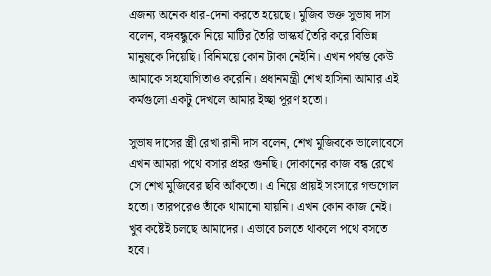এজন্য অনেক ধার-দেনা করতে হয়েছে। মুজিব ভক্ত সুভাষ দাস বলেন, বঙ্গবন্ধুকে নিয়ে মাটির তৈরি ভাস্কর্য তৈরি করে বিভিন্ন মানুষকে দিয়েছি। বিনিময়ে কোন টাকা নেইনি। এখন পর্যন্ত কেউ আমাকে সহযোগিতাও করেনি। প্রধানমন্ত্রী শেখ হাসিনা আমার এই কর্মগুলো একটু দেখলে আমার ইচ্ছা পূরণ হতো।

সুভাষ দাসের স্ত্রী রেখা রানী দাস বলেন, শেখ মুজিবকে ভালোবেসে এখন আমরা পথে বসার প্রহর গুনছি। দোকানের কাজ বন্ধ রেখে সে শেখ মুজিবের ছবি আঁকতো। এ নিয়ে প্রায়ই সংসারে গন্ডগোল হতো। তারপরেও তাঁকে থামানো যায়নি। এখন কোন কাজ নেই। খুব কষ্টেই চলছে আমাদের। এভাবে চলতে থাকলে পথে বসতে হবে।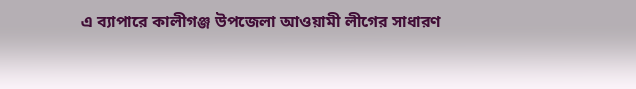এ ব্যাপারে কালীগঞ্জ উপজেলা আওয়ামী লীগের সাধারণ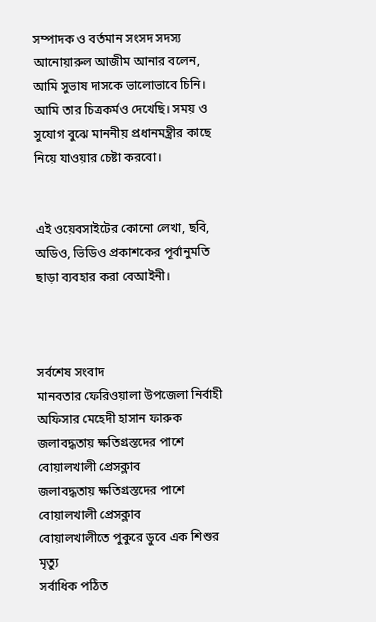সম্পাদক ও বর্তমান সংসদ সদস্য আনোয়ারুল আজীম আনার বলেন, আমি সুভাষ দাসকে ভালোভাবে চিনি। আমি তার চিত্রকর্মও দেখেছি। সময় ও সুযোগ বুঝে মাননীয় প্রধানমন্ত্রীর কাছে নিয়ে যাওয়ার চেষ্টা করবো।


এই ওয়েবসাইটের কোনো লেখা, ছবি, অডিও, ভিডিও প্রকাশকের পূর্বানুমতি ছাড়া ব্যবহার করা বেআইনী।



সর্বশেষ সংবাদ
মানবতার ফেরিওয়ালা উপজেলা নির্বাহী অফিসার মেহেদী হাসান ফারুক
জলাবদ্ধতায় ক্ষতিগ্রস্তদের পাশে বোয়ালখালী প্রেসক্লাব
জলাবদ্ধতায় ক্ষতিগ্রস্তদের পাশে বোয়ালখালী প্রেসক্লাব
বোয়ালখালীতে পুকুরে ডুবে এক শিশুর মৃত্যু
সর্বাধিক পঠিত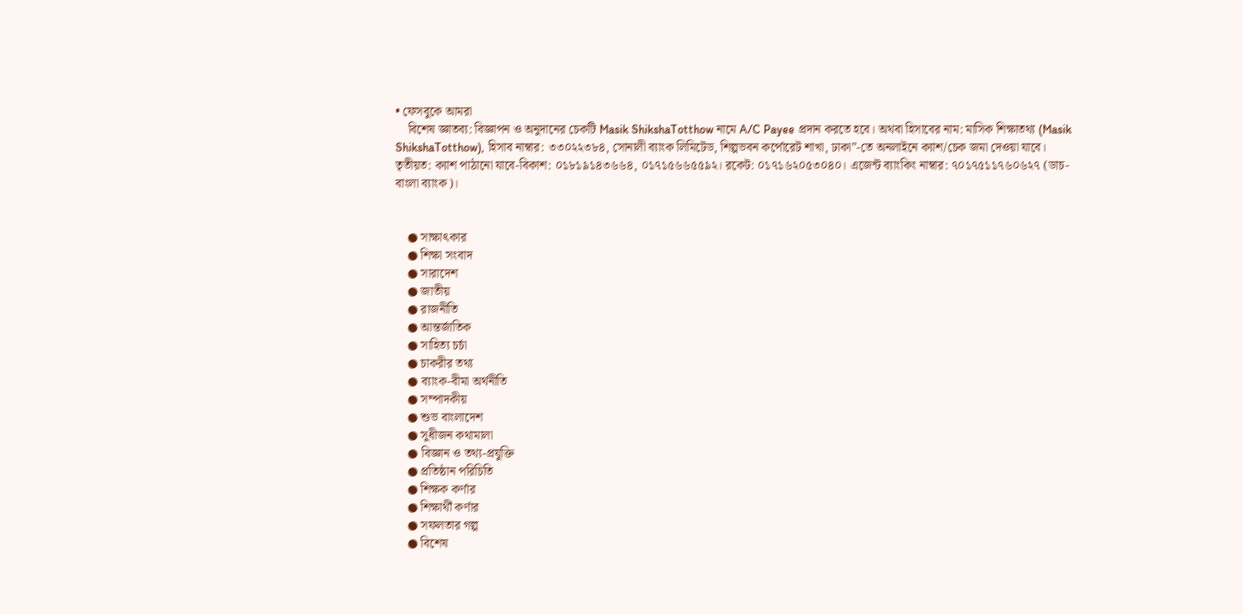• ফেসবুকে আমরা
    বিশেষ জ্ঞাতব্য: বিজ্ঞাপন ও অনুদানের চেকটি Masik ShikshaTotthow নামে A/C Payee প্রদান করতে হবে। অথবা হিসাবের নাম: মাসিক শিক্ষাতথ্য (Masik ShikshaTotthow), হিসাব নাম্বার: ৩৩০২২৩৮৪, সোনালী ব্যাংক লিমিটেড, শিল্পভবন কর্পোরেট শাখা, ঢাকা”-তে অনলাইনে ক্যাশ/চেক জমা দেওয়া যাবে। তৃতীয়ত: ক্যাশ পাঠানো যাবে-বিকাশ: ০১৮১৯১৪৩৬৬৪, ০১৭১৫৬৬৫৫৯২। রকেট: ০১৭১৬২০৫৩০৪০। এজেন্ট ব্যাংকিং নাম্বার: ৭০১৭৫১১৭৬০৬২৭ (ডাচ-বাংলা ব্যাংক)।


    ● সাক্ষাৎকার
    ● শিক্ষা সংবাদ
    ● সারাদেশ
    ● জাতীয়
    ● রাজনীতি
    ● আন্তর্জাতিক
    ● সাহিত্য চর্চা
    ● চাকরীর তথ্য
    ● ব্যাংক-বীমা অর্থনীতি
    ● সম্পাদকীয়
    ● শুভ বাংলাদেশ
    ● সুধীজন কথামালা
    ● বিজ্ঞান ও তথ্য-প্রযুক্তি
    ● প্রতিষ্ঠান পরিচিতি
    ● শিক্ষক কর্ণার
    ● শিক্ষার্থী কর্ণার
    ● সফলতার গল্প
    ● বিশেষ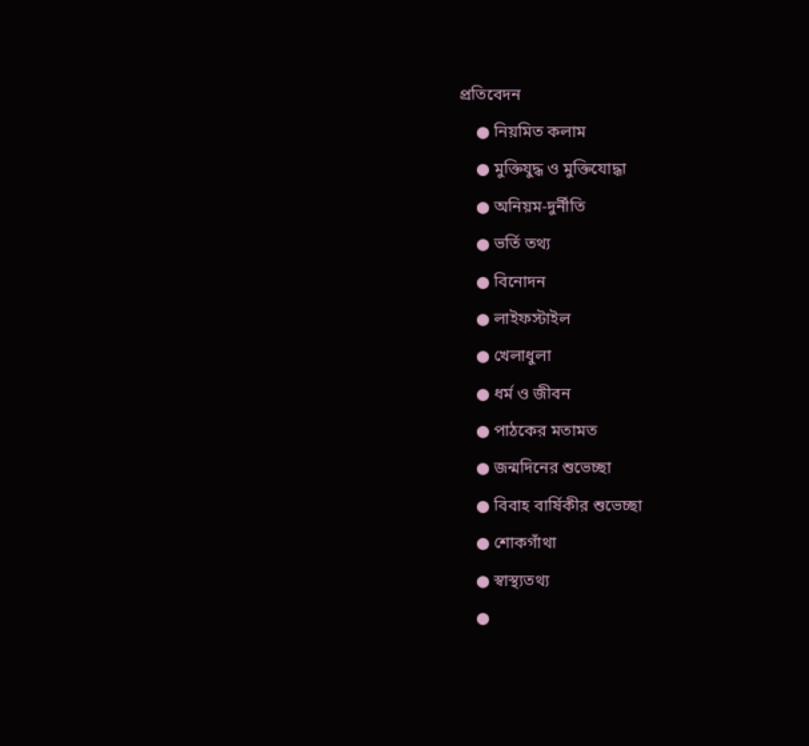প্রতিবেদন
    ● নিয়মিত কলাম
    ● মুক্তিযুদ্ধ ও মুক্তিযোদ্ধা
    ● অনিয়ম-দুর্নীতি
    ● ভর্তি তথ্য
    ● বিনোদন
    ● লাইফস্টাইল
    ● খেলাধুলা
    ● ধর্ম ও জীবন
    ● পাঠকের মতামত
    ● জন্মদিনের শুভেচ্ছা
    ● বিবাহ বার্ষিকীর শুভেচ্ছা
    ● শোকগাঁথা
    ● স্বাস্থ্যতথ্য
    ●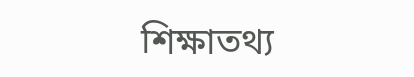শিক্ষাতথ্য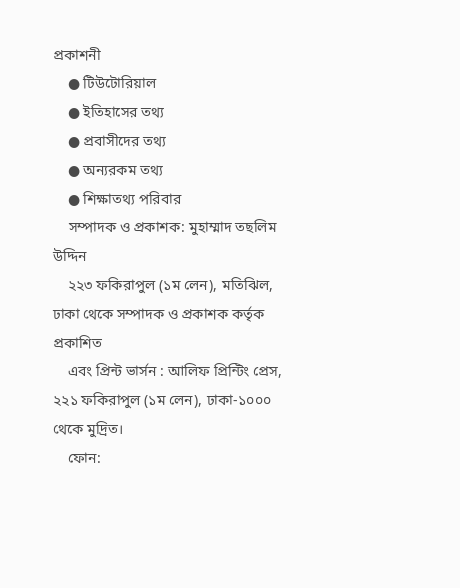প্রকাশনী
    ● টিউটোরিয়াল
    ● ইতিহাসের তথ্য
    ● প্রবাসীদের তথ্য
    ● অন্যরকম তথ্য
    ● শিক্ষাতথ্য পরিবার
    সম্পাদক ও প্রকাশক: মুহাম্মাদ তছলিম উদ্দিন
    ২২৩ ফকিরাপুল (১ম লেন), মতিঝিল, ঢাকা থেকে সম্পাদক ও প্রকাশক কর্তৃক প্রকাশিত
    এবং প্রিন্ট ভার্সন : আলিফ প্রিন্টিং প্রেস, ২২১ ফকিরাপুল (১ম লেন), ঢাকা-১০০০ থেকে মুদ্রিত।
    ফোন: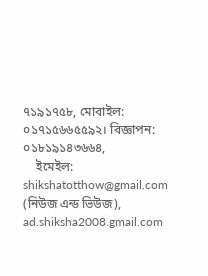৭১৯১৭৫৮, মোবাইল: ০১৭১৫৬৬৫৫৯২। বিজ্ঞাপন: ০১৮১৯১৪৩৬৬৪,
    ইমেইল: shikshatotthow@gmail.com (নিউজ এন্ড ভিউজ), ad.shiksha2008.gmail.com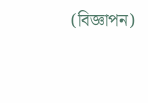(বিজ্ঞাপন)